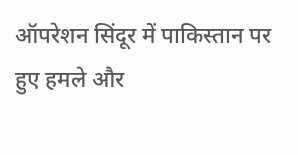ऑपरेशन सिंदूर में पाकिस्तान पर हुए हमले और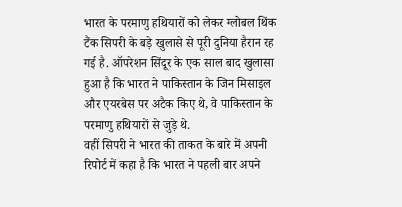भारत के परमाणु हथियारों को लेकर ग्लोबल थिंक टैंक सिपरी के बड़े खुलासे से पूरी दुनिया हैरान रह गई है. ऑपरेशन सिंदूर के एक साल बाद खुलासा हुआ है कि भारत ने पाकिस्तान के जिन मिसाइल और एयरबेस पर अटैक किए थे, वे पाकिस्तान के परमाणु हथियारों से जुड़े थे.
वहीं सिपरी ने भारत की ताकत के बारे में अपनी रिपोर्ट में कहा है कि भारत ने पहली बार अपने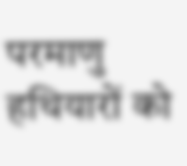परमाणु हथियारों को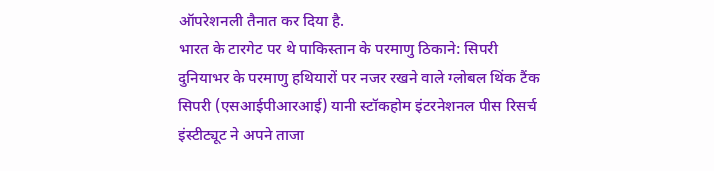ऑपरेशनली तैनात कर दिया है.
भारत के टारगेट पर थे पाकिस्तान के परमाणु ठिकाने: सिपरी
दुनियाभर के परमाणु हथियारों पर नजर रखने वाले ग्लोबल थिंक टैंक सिपरी (एसआईपीआरआई) यानी स्टॉकहोम इंटरनेशनल पीस रिसर्च इंस्टीट्यूट ने अपने ताजा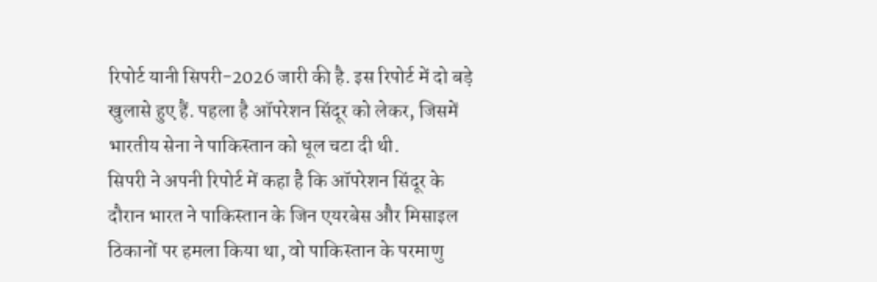रिपोर्ट यानी सिपरी-2026 जारी की है. इस रिपोर्ट में दो बड़े खुलासे हुए हैं. पहला है ऑपरेशन सिंदूर को लेकर, जिसमें भारतीय सेना ने पाकिस्तान को धूल चटा दी थी.
सिपरी ने अपनी रिपोर्ट में कहा है कि ऑपरेशन सिंदूर के दौरान भारत ने पाकिस्तान के जिन एयरबेस और मिसाइल ठिकानों पर हमला किया था, वो पाकिस्तान के परमाणु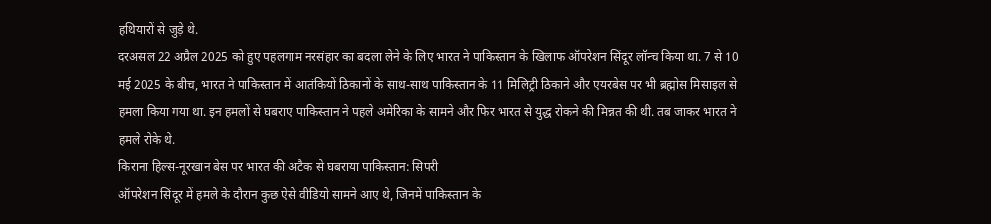हथियारों से जुड़े थे.
दरअसल 22 अप्रैल 2025 को हुए पहलगाम नरसंहार का बदला लेने के लिए भारत ने पाकिस्तान के खिलाफ ऑपरेशन सिंदूर लॉन्च किया था. 7 से 10 मई 2025 के बीच, भारत ने पाकिस्तान में आतंकियों ठिकानों के साथ-साथ पाकिस्तान के 11 मिलिट्री ठिकाने और एयरबेस पर भी ब्रह्मोस मिसाइल से हमला किया गया था. इन हमलों से घबराए पाकिस्तान ने पहले अमेरिका के सामने और फिर भारत से युद्ध रोकने की मिन्नत की थी. तब जाकर भारत ने हमले रोके थे.
किराना हिल्स-नूरखान बेस पर भारत की अटैक से घबराया पाकिस्तान: सिपरी
ऑपरेशन सिंदूर में हमले के दौरान कुछ ऐसे वीडियो सामने आए थे, जिनमें पाकिस्तान के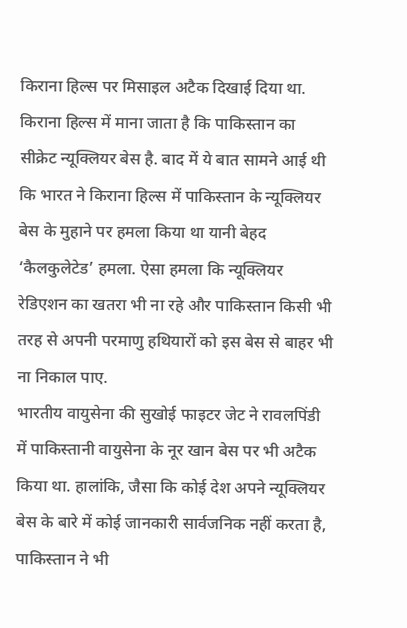किराना हिल्स पर मिसाइल अटैक दिखाई दिया था. किराना हिल्स में माना जाता है कि पाकिस्तान का सीक्रेट न्यूक्लियर बेस है. बाद में ये बात सामने आई थी कि भारत ने किराना हिल्स में पाकिस्तान के न्यूक्लियर बेस के मुहाने पर हमला किया था यानी बेहद ‘कैलकुलेटेड’ हमला. ऐसा हमला कि न्यूक्लियर रेडिएशन का खतरा भी ना रहे और पाकिस्तान किसी भी तरह से अपनी परमाणु हथियारों को इस बेस से बाहर भी ना निकाल पाए.
भारतीय वायुसेना की सुखोई फाइटर जेट ने रावलपिंडी में पाकिस्तानी वायुसेना के नूर खान बेस पर भी अटैक किया था. हालांकि, जैसा कि कोई देश अपने न्यूक्लियर बेस के बारे में कोई जानकारी सार्वजनिक नहीं करता है, पाकिस्तान ने भी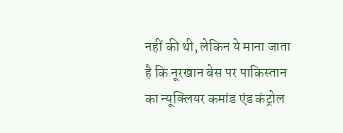नहीं की थी, लेकिन ये माना जाता है कि नूरखान बेस पर पाकिस्तान का न्यूक्लियर कमांड एंड कंट्रोल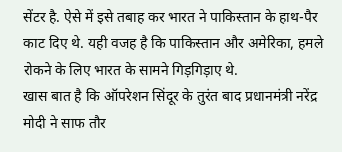सेंटर है. ऐसे में इसे तबाह कर भारत ने पाकिस्तान के हाथ-पैर काट दिए थे. यही वजह है कि पाकिस्तान और अमेरिका, हमले रोकने के लिए भारत के सामने गिड़गिड़ाए थे.
खास बात है कि ऑपरेशन सिंदूर के तुरंत बाद प्रधानमंत्री नरेंद्र मोदी ने साफ तौर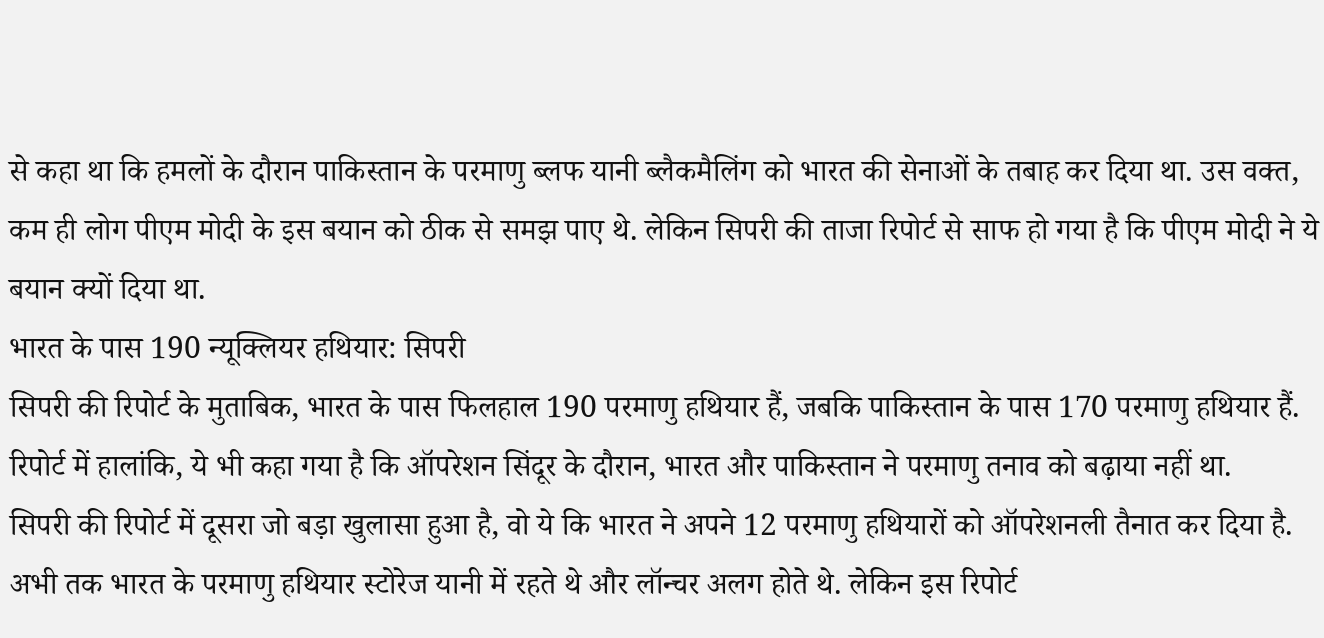से कहा था कि हमलों के दौरान पाकिस्तान के परमाणु ब्लफ यानी ब्लैकमैलिंग को भारत की सेनाओं के तबाह कर दिया था. उस वक्त, कम ही लोग पीएम मोदी के इस बयान को ठीक से समझ पाए थे. लेकिन सिपरी की ताजा रिपोर्ट से साफ हो गया है कि पीएम मोदी ने ये बयान क्यों दिया था.
भारत के पास 190 न्यूक्लियर हथियार: सिपरी
सिपरी की रिपोर्ट के मुताबिक, भारत के पास फिलहाल 190 परमाणु हथियार हैं, जबकि पाकिस्तान के पास 170 परमाणु हथियार हैं. रिपोर्ट में हालांकि, ये भी कहा गया है कि ऑपरेशन सिंदूर के दौरान, भारत और पाकिस्तान ने परमाणु तनाव को बढ़ाया नहीं था.
सिपरी की रिपोर्ट में दूसरा जो बड़ा खुलासा हुआ है, वो ये कि भारत ने अपने 12 परमाणु हथियारों को ऑपरेशनली तैनात कर दिया है. अभी तक भारत के परमाणु हथियार स्टोरेज यानी में रहते थे और लॉन्चर अलग होते थे. लेकिन इस रिपोर्ट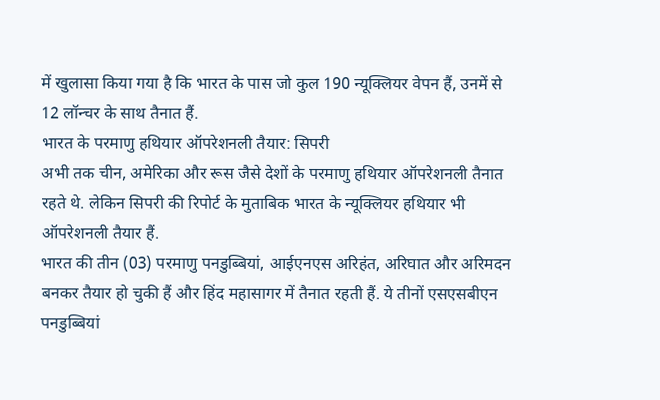में खुलासा किया गया है कि भारत के पास जो कुल 190 न्यूक्लियर वेपन हैं, उनमें से 12 लॉन्चर के साथ तैनात हैं.
भारत के परमाणु हथियार ऑपरेशनली तैयार: सिपरी
अभी तक चीन, अमेरिका और रूस जैसे देशों के परमाणु हथियार ऑपरेशनली तैनात रहते थे. लेकिन सिपरी की रिपोर्ट के मुताबिक भारत के न्यूक्लियर हथियार भी ऑपरेशनली तैयार हैं.
भारत की तीन (03) परमाणु पनडुब्बियां, आईएनएस अरिहंत, अरिघात और अरिमदन बनकर तैयार हो चुकी हैं और हिंद महासागर में तैनात रहती हैं. ये तीनों एसएसबीएन पनडुब्बियां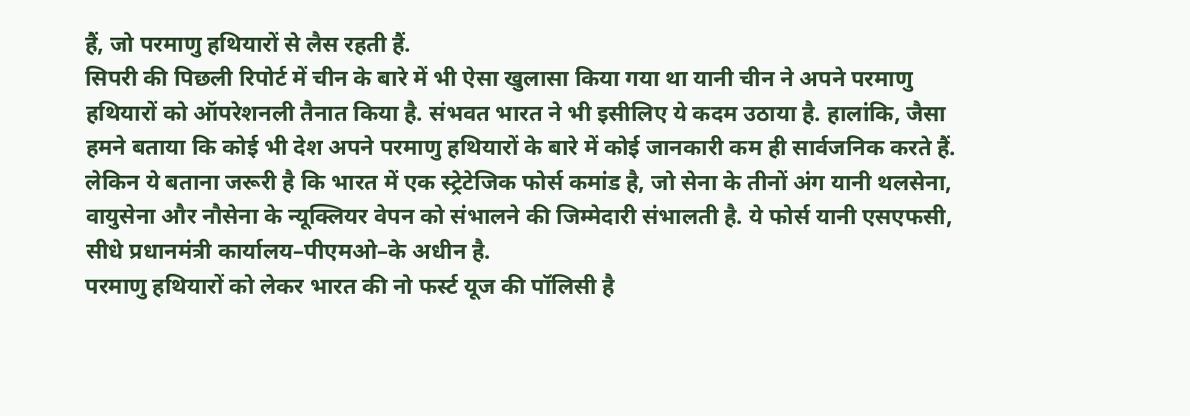हैं, जो परमाणु हथियारों से लैस रहती हैं.
सिपरी की पिछली रिपोर्ट में चीन के बारे में भी ऐसा खुलासा किया गया था यानी चीन ने अपने परमाणु हथियारों को ऑपरेशनली तैनात किया है. संभवत भारत ने भी इसीलिए ये कदम उठाया है. हालांकि, जैसा हमने बताया कि कोई भी देश अपने परमाणु हथियारों के बारे में कोई जानकारी कम ही सार्वजनिक करते हैं. लेकिन ये बताना जरूरी है कि भारत में एक स्ट्रेटेजिक फोर्स कमांड है, जो सेना के तीनों अंग यानी थलसेना, वायुसेना और नौसेना के न्यूक्लियर वेपन को संभालने की जिम्मेदारी संभालती है. ये फोर्स यानी एसएफसी, सीधे प्रधानमंत्री कार्यालय–पीएमओ–के अधीन है.
परमाणु हथियारों को लेकर भारत की नो फर्स्ट यूज की पॉलिसी है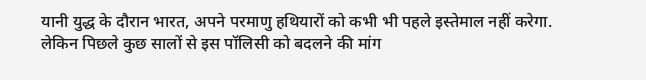यानी युद्ध के दौरान भारत, अपने परमाणु हथियारों को कभी भी पहले इस्तेमाल नहीं करेगा. लेकिन पिछले कुछ सालों से इस पॉलिसी को बदलने की मांग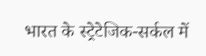भारत के स्ट्रेटेजिक-सर्कल में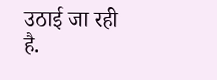उठाई जा रही है.